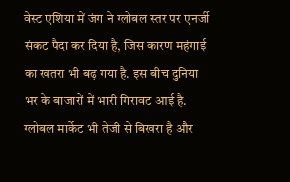वेस्ट एशिया में जंग ने ग्लोबल स्तर पर एनर्जी संकट पैदा कर दिया है, जिस कारण महंगाई का खतरा भी बढ़ गया है. इस बीच दुनिया भर के बाजारों में भारी गिरावट आई है. ग्लोबल मार्केट भी तेजी से बिखरा है और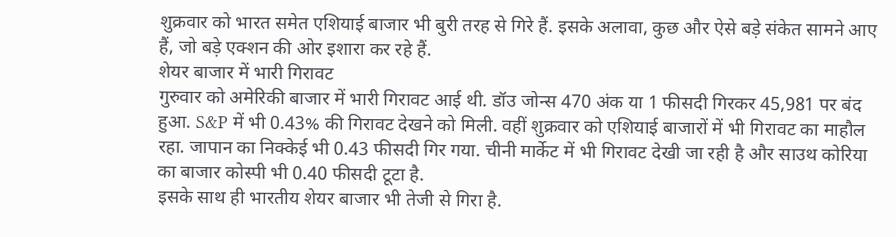शुक्रवार को भारत समेत एशियाई बाजार भी बुरी तरह से गिरे हैं. इसके अलावा, कुछ और ऐसे बड़े संकेत सामने आए हैं, जो बड़े एक्शन की ओर इशारा कर रहे हैं.
शेयर बाजार में भारी गिरावट
गुरुवार को अमेरिकी बाजार में भारी गिरावट आई थी. डॉउ जोन्स 470 अंक या 1 फीसदी गिरकर 45,981 पर बंद हुआ. S&P में भी 0.43% की गिरावट देखने को मिली. वहीं शुक्रवार को एशियाई बाजारों में भी गिरावट का माहौल रहा. जापान का निक्केई भी 0.43 फीसदी गिर गया. चीनी मार्केट में भी गिरावट देखी जा रही है और साउथ कोरिया का बाजार कोस्पी भी 0.40 फीसदी टूटा है.
इसके साथ ही भारतीय शेयर बाजार भी तेजी से गिरा है.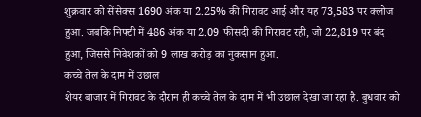शुक्रवार को सेंसेक्स 1690 अंक या 2.25% की गिरावट आई और यह 73,583 पर क्लोज हुआ. जबकि निफ्टी में 486 अंक या 2.09 फीसदी की गिरावट रही, जो 22,819 पर बंद हुआ, जिससे निवेशकों को 9 लाख करोड़ का नुकसान हुआ.
कच्चे तेल के दाम में उछाल
शेयर बाजार में गिरावट के दौरान ही कच्चे तेल के दाम में भी उछाल देखा जा रहा है. बुधवार को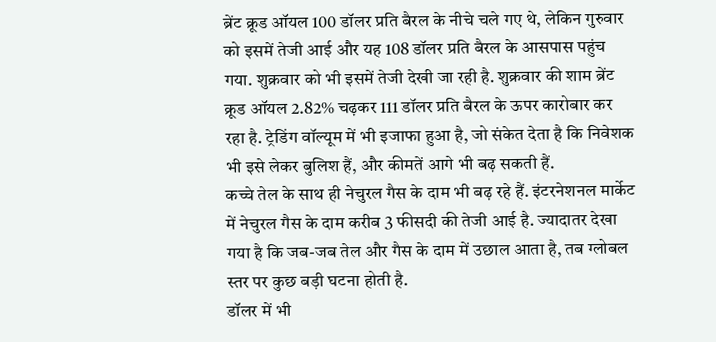ब्रेंट क्रूड ऑयल 100 डॉलर प्रति बैरल के नीचे चले गए थे, लेकिन गुरुवार को इसमें तेजी आई और यह 108 डॉलर प्रति बैरल के आसपास पहुंच गया. शुक्रवार को भी इसमें तेजी देखी जा रही है. शुक्रवार की शाम ब्रेंट क्रूड ऑयल 2.82% चढ़कर 111 डॉलर प्रति बैरल के ऊपर कारोबार कर रहा है. ट्रेडिंग वॉल्यूम में भी इजाफा हुआ है, जो संकेत देता है कि निवेशक भी इसे लेकर बुलिश हैं, और कीमतें आगे भी बढ़ सकती हैं.
कच्चे तेल के साथ ही नेचुरल गैस के दाम भी बढ़ रहे हैं. इंटरनेशनल मार्केट में नेचुरल गैस के दाम करीब 3 फीसदी की तेजी आई है. ज्यादातर देखा गया है कि जब-जब तेल और गैस के दाम में उछाल आता है, तब ग्लोबल स्तर पर कुछ बड़ी घटना होती है.
डॉलर में भी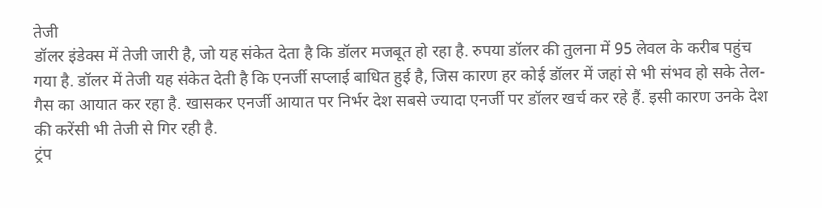तेजी
डॉलर इंडेक्स में तेजी जारी है, जो यह संकेत देता है कि डॉलर मजबूत हो रहा है. रुपया डॉलर की तुलना में 95 लेवल के करीब पहुंच गया है. डॉलर में तेजी यह संकेत देती है कि एनर्जी सप्लाई बाधित हुई है, जिस कारण हर कोई डॉलर में जहां से भी संभव हो सके तेल-गैस का आयात कर रहा है. खासकर एनर्जी आयात पर निर्भर देश सबसे ज्यादा एनर्जी पर डॉलर खर्च कर रहे हैं. इसी कारण उनके देश की करेंसी भी तेजी से गिर रही है.
ट्रंप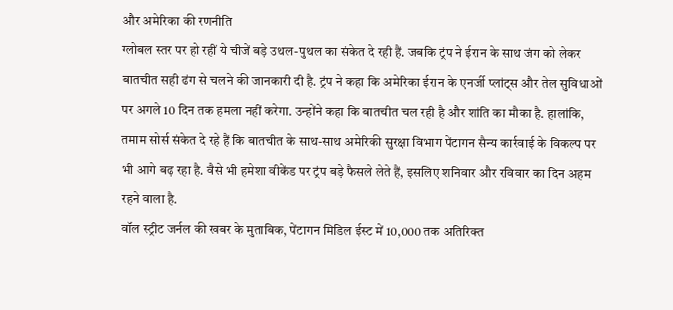और अमेरिका की रणनीति
ग्लोबल स्तर पर हो रहीं ये चीजें बड़े उथल-पुथल का संकेत दे रही हैं. जबकि ट्रंप ने ईरान के साथ जंग को लेकर बातचीत सही ढंग से चलने की जानकारी दी है. ट्रंप ने कहा कि अमेरिका ईरान के एनर्जी प्लांट्स और तेल सुविधाओं पर अगले 10 दिन तक हमला नहीं करेगा. उन्होंने कहा कि बातचीत चल रही है और शांति का मौका है. हालांकि, तमाम सोर्स संकेत दे रहे हैं कि बातचीत के साथ-साथ अमेरिकी सुरक्षा विभाग पेंटागन सैन्य कार्रवाई के विकल्प पर भी आगे बढ़ रहा है. वैसे भी हमेशा वीकेंड पर ट्रंप बड़े फैसले लेते हैं, इसलिए शनिवार और रविवार का दिन अहम रहने वाला है.
वॉल स्ट्रीट जर्नल की खबर के मुताबिक, पेंटागन मिडिल ईस्ट में 10,000 तक अतिरिक्त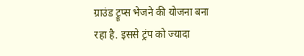ग्राउंड ट्रूप्स भेजने की योजना बना रहा है. इससे ट्रंप को ज्यादा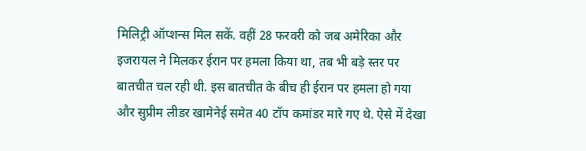मिलिट्री ऑप्शन्स मिल सकें. वहीं 28 फरवरी को जब अमेरिका और इजरायल ने मिलकर ईरान पर हमला किया था, तब भी बड़े स्तर पर बातचीत चल रही थी. इस बातचीत के बीच ही ईरान पर हमला हो गया और सुप्रीम लीडर खामेनेई समेत 40 टॉप कमांडर मारे गए थे. ऐसे में देखा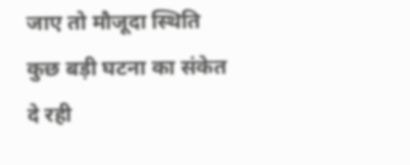जाए तो मौजूदा स्थिति कुछ बड़ी घटना का संकेत दे रही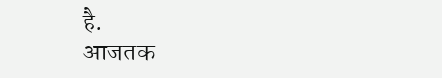है.
आजतक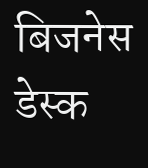बिजनेस डेस्क